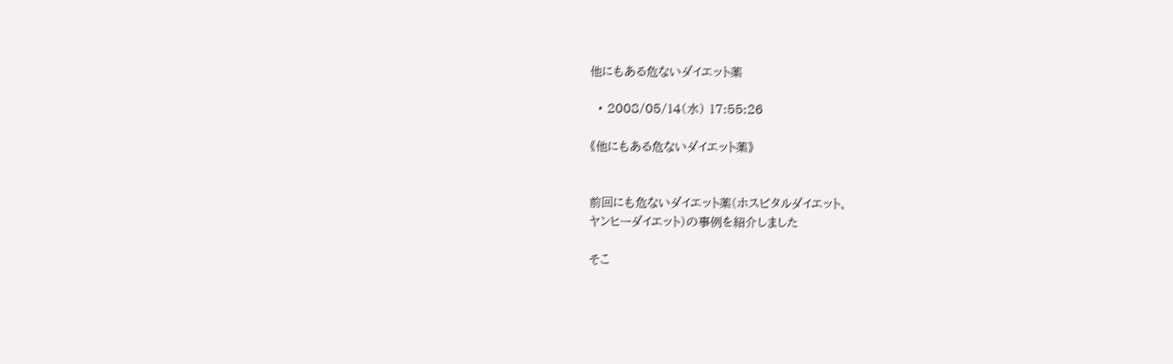他にもある危ないダイエット薬

  • 2008/05/14(水) 17:55:26

《他にもある危ないダイエット薬》


前回にも危ないダイエット薬(ホスピタルダイエット、
ヤンヒーダイエット)の事例を紹介しました

そこ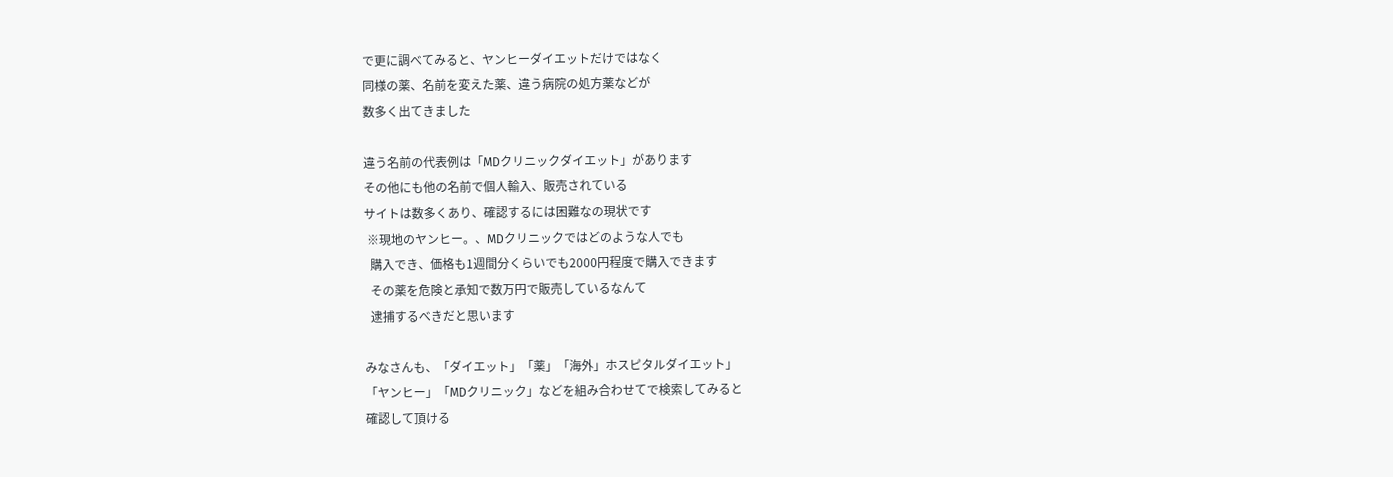で更に調べてみると、ヤンヒーダイエットだけではなく
同様の薬、名前を変えた薬、違う病院の処方薬などが
数多く出てきました

違う名前の代表例は「MDクリニックダイエット」があります
その他にも他の名前で個人輸入、販売されている
サイトは数多くあり、確認するには困難なの現状です
 ※現地のヤンヒー。、MDクリニックではどのような人でも
  購入でき、価格も1週間分くらいでも2000円程度で購入できます
  その薬を危険と承知で数万円で販売しているなんて
  逮捕するべきだと思います

みなさんも、「ダイエット」「薬」「海外」ホスピタルダイエット」
「ヤンヒー」「MDクリニック」などを組み合わせてで検索してみると
確認して頂ける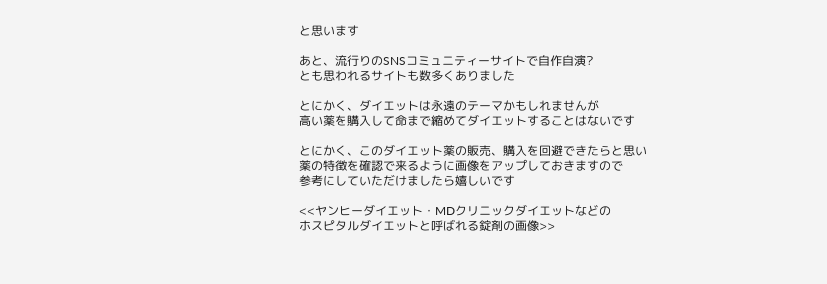と思います

あと、流行りのSNSコミュニティーサイトで自作自演?
とも思われるサイトも数多くありました

とにかく、ダイエットは永遠のテーマかもしれませんが
高い薬を購入して命まで縮めてダイエットすることはないです

とにかく、このダイエット薬の販売、購入を回避できたらと思い
薬の特徴を確認で来るように画像をアップしておきますので
参考にしていただけましたら嬉しいです

<<ヤンヒーダイエット・MDクリニックダイエットなどの
ホスピタルダイエットと呼ばれる錠剤の画像>>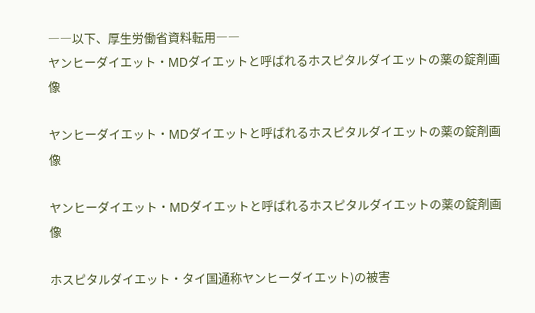――以下、厚生労働省資料転用――
ヤンヒーダイエット・MDダイエットと呼ばれるホスピタルダイエットの薬の錠剤画像

ヤンヒーダイエット・MDダイエットと呼ばれるホスピタルダイエットの薬の錠剤画像

ヤンヒーダイエット・MDダイエットと呼ばれるホスピタルダイエットの薬の錠剤画像

ホスピタルダイエット・タイ国通称ヤンヒーダイエット)の被害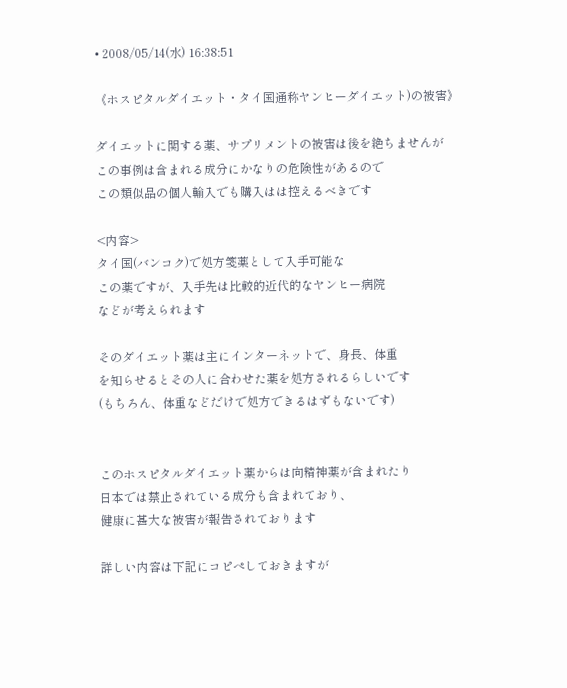• 2008/05/14(水) 16:38:51

《ホスピタルダイエット・タイ国通称ヤンヒーダイエット)の被害》

ダイエットに関する薬、サプリメントの被害は後を絶ちませんが
この事例は含まれる成分にかなりの危険性があるので
この類似品の個人輸入でも購入はは控えるべきです

<内容>
タイ国(バンコク)で処方箋薬として入手可能な
この薬ですが、入手先は比較的近代的なヤンヒー病院
などが考えられます

そのダイエット薬は主にインターネットで、身長、体重
を知らせるとその人に合わせた薬を処方されるらしいです
(もちろん、体重などだけで処方できるはずもないです)


このホスピタルダイエット薬からは向精神薬が含まれたり
日本では禁止されている成分も含まれており、
健康に甚大な被害が報告されております

詳しい内容は下記にコピぺしておきますが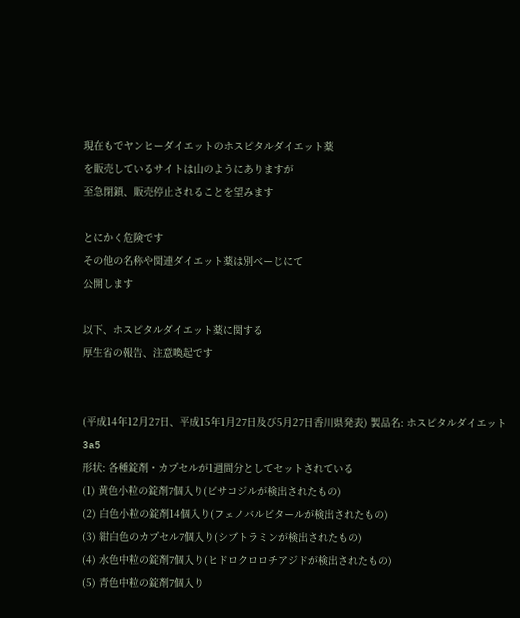現在もでヤンヒーダイエットのホスピタルダイエット薬
を販売しているサイトは山のようにありますが
至急閉鎖、販売停止されることを望みます

とにかく危険です
その他の名称や関連ダイエット薬は別べーじにて
公開します

以下、ホスピタルダイエット薬に関する
厚生省の報告、注意喚起です


(平成14年12月27日、平成15年1月27日及び5月27日香川県発表) 製品名: ホスピタルダイエット 3a5
形状: 各種錠剤・カプセルが1週間分としてセットされている
(1) 黄色小粒の錠剤7個入り(ビサコジルが検出されたもの)
(2) 白色小粒の錠剤14個入り(フェノバルビタールが検出されたもの)
(3) 紺白色のカプセル7個入り(シブトラミンが検出されたもの)
(4) 水色中粒の錠剤7個入り(ヒドロクロロチアジドが検出されたもの)
(5) 青色中粒の錠剤7個入り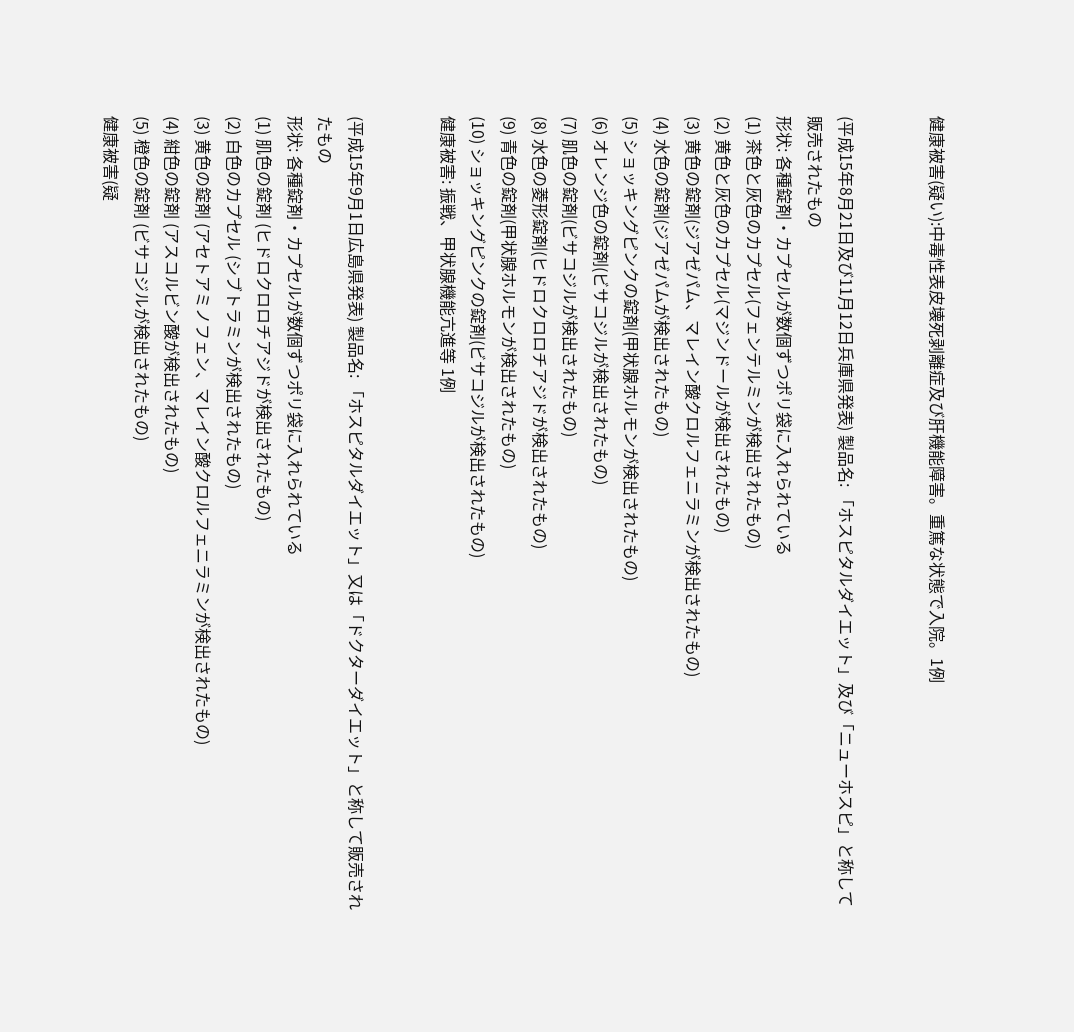健康被害(疑い):中毒性表皮壊死剥離症及び肝機能障害。重篤な状態で入院。1例


(平成15年8月21日及び11月12日兵庫県発表) 製品名: 「ホスピタルダイエット」及び「ニューホスピ」と称して販売されたもの
形状: 各種錠剤・カプセルが数個ずつポリ袋に入れられている
(1) 茶色と灰色のカプセル(フェンテルミンが検出されたもの)
(2) 黄色と灰色のカプセル(マジンドールが検出されたもの)
(3) 黄色の錠剤(ジアゼパム、マレイン酸クロルフェニラミンが検出されたもの)
(4) 水色の錠剤(ジアゼパムが検出されたもの)
(5) ショッキングピンクの錠剤(甲状腺ホルモンが検出されたもの)
(6) オレンジ色の錠剤(ビサコジルが検出されたもの)
(7) 肌色の錠剤(ビサコジルが検出されたもの)
(8) 水色の菱形錠剤(ヒドロクロロチアジドが検出されたもの)
(9) 青色の錠剤(甲状腺ホルモンが検出されたもの)
(10) ショッキングピンクの錠剤(ビサコジルが検出されたもの)
健康被害: 振戦、甲状腺機能亢進等 1例


(平成15年9月1日広島県発表) 製品名: 「ホスピタルダイエット」又は「ドクターダイエット」と称して販売されたもの
形状: 各種錠剤・カプセルが数個ずつポリ袋に入れられている
(1) 肌色の錠剤 (ヒドロクロロチアジドが検出されたもの)
(2) 白色のカプセル (シブトラミンが検出されたもの)
(3) 黄色の錠剤 (アセトアミノフェン、マレイン酸クロルフェニラミンが検出されたもの)
(4) 紺色の錠剤 (アスコルビン酸が検出されたもの)
(5) 橙色の錠剤 (ビサコジルが検出されたもの)
健康被害(疑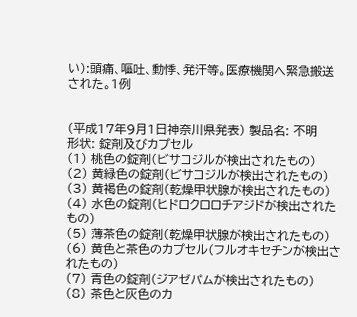い):頭痛、嘔吐、動悸、発汗等。医療機関へ緊急搬送された。1例


(平成17年9月1日神奈川県発表) 製品名: 不明
形状: 錠剤及びカプセル
(1) 桃色の錠剤(ビサコジルが検出されたもの)
(2) 黄緑色の錠剤(ビサコジルが検出されたもの)
(3) 黄褐色の錠剤(乾燥甲状腺が検出されたもの)
(4) 水色の錠剤(ヒドロクロロチアジドが検出されたもの)
(5) 薄茶色の錠剤(乾燥甲状腺が検出されたもの)
(6) 黄色と茶色のカプセル(フルオキセチンが検出されたもの)
(7) 青色の錠剤(ジアゼパムが検出されたもの)
(8) 茶色と灰色のカ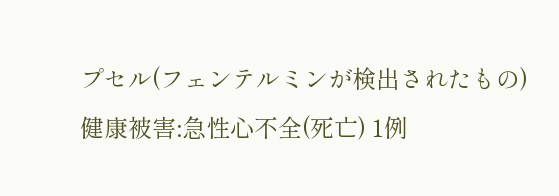プセル(フェンテルミンが検出されたもの)
健康被害:急性心不全(死亡) 1例